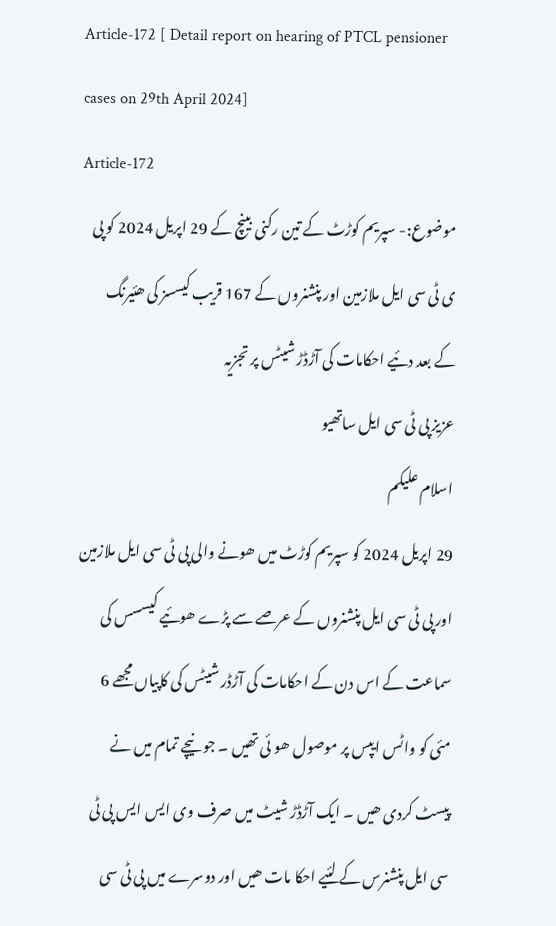Article-172 [ Detail report on hearing of PTCL pensioner cases on 29th April 2024]
Article-172
موضوع:- سپریم کوڑٹ کے تین رکنی بینچ کے 29 اپریل 2024 کو پی ی ٹی سی ایل ملازمین اور پنشنروں کے 167 قریب کیسسز کی ھئیرنگ کے بعد دئیے احکامات کی آڑڈڑ شیٹس پر تجزیہ
عزیز پی ٹی سی ایل ساتھیو
اسلام علیکم
29 اپریل 2024 کو سپریم کوڑٹ میں ھونے والی پی ٹی سی ایل ملازمین اور پی ٹی سی ایل پنشنروں کے عرصے سے پڑے ھوئیے کیسسس کی سماعت کے اس دن کے احکامات کی آڑڈر شیٹس کی کاپیاں مجھے 6 مئی کو واٹس ایپس پر موصول ھو ئی تھیں ۔ جو نیچے تمام میں نے پیسٹ کردی ھیں ۔ ایک آڑڈڑ شیٹ میں صرف وی ایس ایس پی ٹی سی ایل پنشنرس کے لئیے احکا مات ھیں اور دوسرے میں پی ٹی سی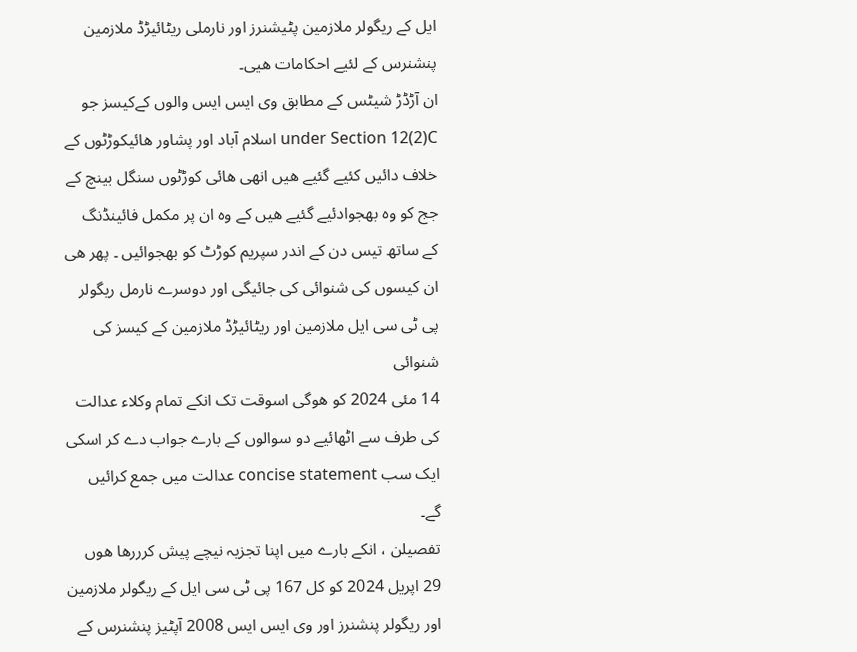ایل کے ریگولر ملازمین پٹیشنرز اور نارملی ریٹائیڑڈ ملازمین پنشنرس کے لئیے احکامات ھیی۔
ان آڑڈڑ شیٹس کے مطابق وی ایس ایس والوں کےکیسز جو under Section 12(2)C اسلام آباد اور پشاور ھائیکوڑٹوں کے خلاف دائیں کئیے گئیے ھیں انھی ھائی کوڑٹوں سنگل بینچ کے جج کو وہ بھجوادئیے گئیے ھیں کے وہ ان پر مکمل فائینڈنگ کے ساتھ تیس دن کے اندر سپریم کوڑٹ کو بھجوائیں ۔ پھر ھی ان کیسوں کی شنوائی کی جائیگی اور دوسرے نارمل ریگولر پی ٹی سی ایل ملازمین اور ریٹائیڑڈ ملازمین کے کیسز کی شنوائی
14 مئی 2024 کو ھوگی اسوقت تک انکے تمام وکلاء عدالت کی طرف سے اٹھائیے دو سوالوں کے بارے جواب دے کر اسکی ایک سب concise statement عدالت میں جمع کرائیں گے۔
تفصیلن ، انکے بارے میں اپنا تجزیہ نیچے پیش کرررھا ھوں
29 اپریل 2024 کو کل 167 پی ٹی سی ایل کے ریگولر ملازمین اور ریگولر پنشنرز اور وی ایس ایس 2008 آپٹیز پنشنرس کے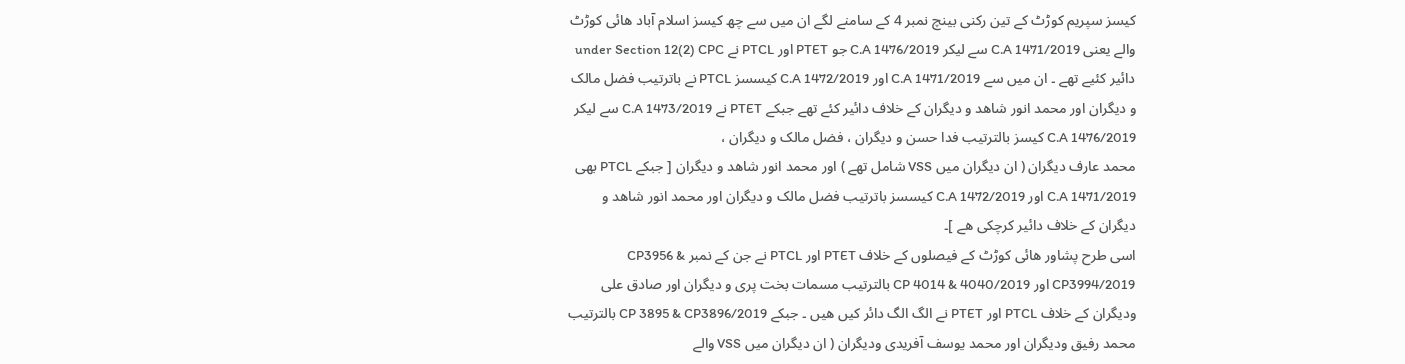کیسز سپریم کوڑٹ کے تین رکنی بینچ نمبر 4 کے سامنے لگے ان میں سے چھ کیسز اسلام آباد ھائی کوڑٹ والے یعنی C.A 1471/2019 سے لیکر C.A 1476/2019 جو PTET اور PTCL نے under Section 12(2) CPC دائیر کئیے تھے ۔ ان میں سے C.A 1471/2019 اور C.A 1472/2019 کیسسز PTCL نے باترتیب فضل مالک و دیگران اور محمد انور شاھد و دیگران کے خلاف دائیر کئے تھے جبکے PTET نے C.A 1473/2019 سے لیکر
C.A 1476/2019 کیسز بالترتیب فدا حسن و دیگران ، فضل مالک و دیگران ،
محمد عارف دیگران ( ان دیگران میں VSS شامل تھے ) اور محمد انور شاھد و دیگران [ جبکے PTCL بھی C.A 1471/2019 اور C.A 1472/2019 کیسسز باترتیب فضل مالک و دیگران اور محمد انور شاھد و دیگران کے خلاف دائیر کرچکی ھے ]۔
اسی طرح پشاور ھائی کوڑٹ کے فیصلوں کے خلاف PTET اور PTCL نے جن کے نمبر CP3956 & CP3994/2019 اور CP 4014 & 4040/2019 بالترتیب مسمات بخت پری و دیگران اور صادق علی ودیگران کے خلاف PTCL اور PTET نے الگ الگ دائر کیں ھیں ۔ جبکے CP 3895 & CP3896/2019 بالترتیب محمد رفیق ودیگران اور محمد یوسف آفریدی ودیگران ( ان دیگران میں VSS والے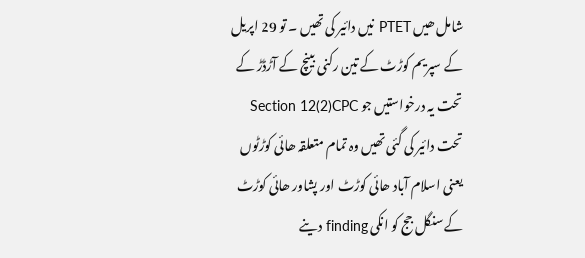شامل ھیں PTET نیں دائیر کی تھیں ۔ تو 29 اپریل کے سپریم کوڑٹ کے تین رکنی بینچ کے آڑڈڑ کے تحت یہ درخواستیں جو Section 12(2)CPC تحت دائیر کی گئی تھیں وہ تمام متعلقہ ھائی کوڑٹوں یعنی اسلام آباد ھائی کوڑٹ اور پشاور ھائی کوڑٹ کے سنگل جج کو انکی finding دینے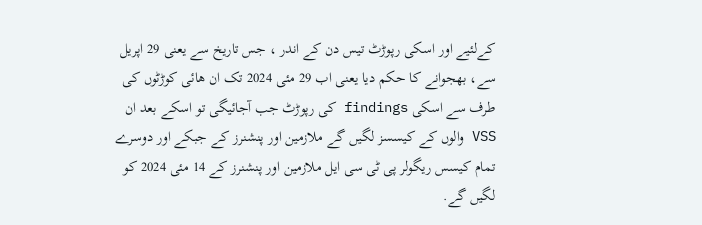کےلئیے اور اسکی رپوڑٹ تیس دن کے اندر ، جس تاریخ سے یعنی 29 اپریل سے، بھجوانے کا حکم دیا یعنی اب 29 مئی 2024 تک ان ھائی کوڑٹوں کی طرف سے اسکی findings کی رپوڑٹ جب آجائیگی تو اسکے بعد ان VSS والوں کے کیسسز لگیں گے ملازمین اور پنشنرز کے جبکے اور دوسرے تمام کیسس ریگولر پی ٹی سی ایل ملازمین اور پنشنرز کے 14 مئی 2024 کو لگیں گے.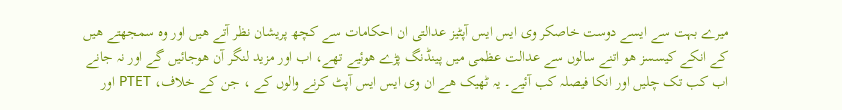میرے بہت سے ایسے دوست خاصکر وی ایس ایس آپٹیز عدالتی ان احکامات سے کچھ پریشان نظر آتے ھیں اور وہ سمجھتے ھیں کے انکے کیسسز ھو اتنے سالوں سے عدالت عظمی میں پینڈنگ پڑے ھوئیے تھے، اب اور مزید لنگر آن ھوجائیں گے اور نہ جانے اب کب تک چلیں اور انکا فیصلہ کب آئیے۔ یہ ٹھیک ھے ان وی ایس ایس آپٹ کرنے والوں کے ، جن کے خلاف، PTET اور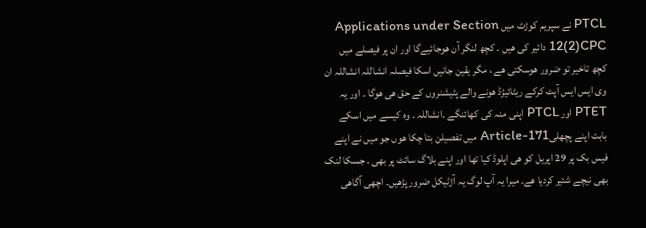PTCL نے سپریم کوڑٹ میں Applications under Section 12(2)CPC دائیر کی ھیں ۔ کچھ لنگر آن ھوجائیےگا اور ان پر فیصلے میں کچھ تاخیر تو ضرور ھوسکتی ھے ، مگر یقین جانیں اسکا فیصلہ انشاللہ انشاللہ ان وی ایس ایس آپٹ کرکے ریٹائیڑڈ ھونے والے پٹیشنروں کے حق ھی ھوگا ۔ اور یہ PTET اور PTCL اپنی منہ کی کھائنگے ۔انشاللہ ۔ وہ کیسے میں اسکے بابت اپنے پچھلیArticle-171 میں تفصیلن بتا چکا ھوں جو میں نے اپنے فیس بک پر 29 اپریل کو ھی اپلوڈ کیا تھا اور اپنے بلاگ سائٹ پر بھی ۔ جسکا لنک بھی نیچے شئیر کردیا ھے۔ میرا یہ آپ لوگ یہ آڑٹیکل ضرور پڑھیں۔ اچھی آگاھی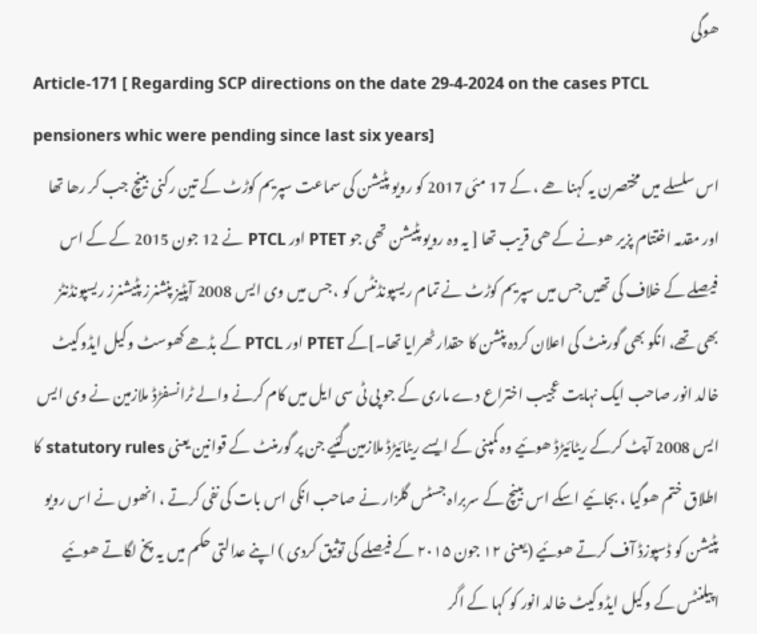ھوگی
Article-171 [ Regarding SCP directions on the date 29-4-2024 on the cases PTCL pensioners whic were pending since last six years]
اس سلسلے میں مختصرن یہ کہنا ھے ، کے 17 مئی 2017 کو رویو پٹیشن کی سماعت سپریم کوڑٹ کے تین رکنی بینچ جب کر رھا تھا اور مقدمہ اختتام پزیر ھونے کے ھی قریب تھا [ یہ وہ رویو پٹیشن تھی جو PTET اور PTCL نے 12 جون 2015 کے کے اس فیصلے کے خلاف کی تھیں جس میں سپریم کوڑٹ نے تمام ریسپونڈنٹس کو ، جس میں وی ایس 2008 آپٹیز پنشنرز پٹیشنرز ریسپونڈنٹز بھی تھے، انکو بھی گورمنٹ کی اعلان کردہ پنشن کا حقدار ٹھرایا تھا۔]کے PTET اور PTCL کے بڈھے کھوسٹ وکیل ایڈوکیٹ خالد انور صاحب ایک نہایت عجیب اختراع دے ماری کے جو پی ٹی سی ایل میں کام کرنے والے ٹرانسفڑڈ ملازمین نے وی ایس ایس 2008 آپٹ کرکے ریٹائیڑڈ ھوئیے وہ کمپنی کے ایسے ریٹائیڑڈ ملازمین گئیے جن پر گورمنٹ کے قوانین یعنی statutory rules کا اطلاق ختم ھوگیا ، بجائیے اسکے اس بینچ کے سربراہ جسٹس گلزار نے صاحب انکی اس بات کی نفی کرتے ، انھوں نے اس رویو پٹیشن کو ڈسپوزڈ آف کرتے ھوئیے (یعنی ۱۲ جون ۲۰۱۵ کے فیصلے کی توثیق کردی ) اپنے عدالتی حکم میں یہ پخ لگاتے ھوئیے اپیلنٹس کے وکیل ایڈوکیٹ خالد انور کو کہا کے اگر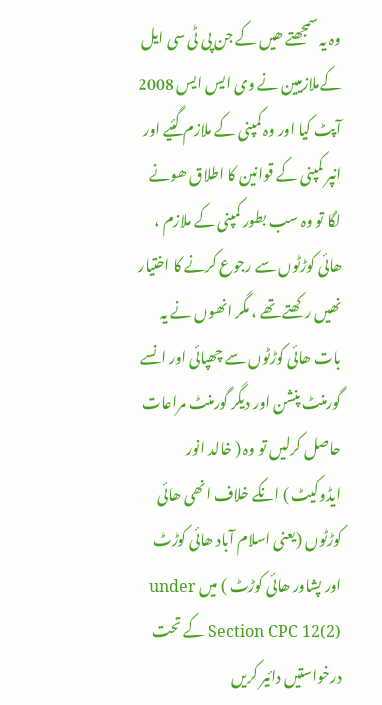وہ یہ سمجھتے ھیں کے جن پی ٹی سی ایل کےملازمیین نے وی ایس ایس 2008 آپٹ کیا اور وہ کمپنی کے ملازم گئیے اور انپر کمپنی کے قوانین کا اطلاق ھونے لگا تو وہ سب بطور کمپنی کے ملازم ، ھائی کوڑٹوں سے رجوع کرنے کا اختیار نھیں رکھتے تھے ، مگر انھوں نے یہ بات ھائی کوڑٹوں سے چھپائی اور انسے گورمنٹ پنشن اور دیگر گورمنٹ مراعات حاصل کرلیں تو وہ ( خالد انور ایڈوکیٹ ) انکے خلاف انھی ھائی کوڑٹوں (یعنی اسلام آباد ھائی کوڑٹ اور پشاور ھائی کوڑٹ ) میں under Section CPC 12(2) کے تحت درخواستیں دائیر کریں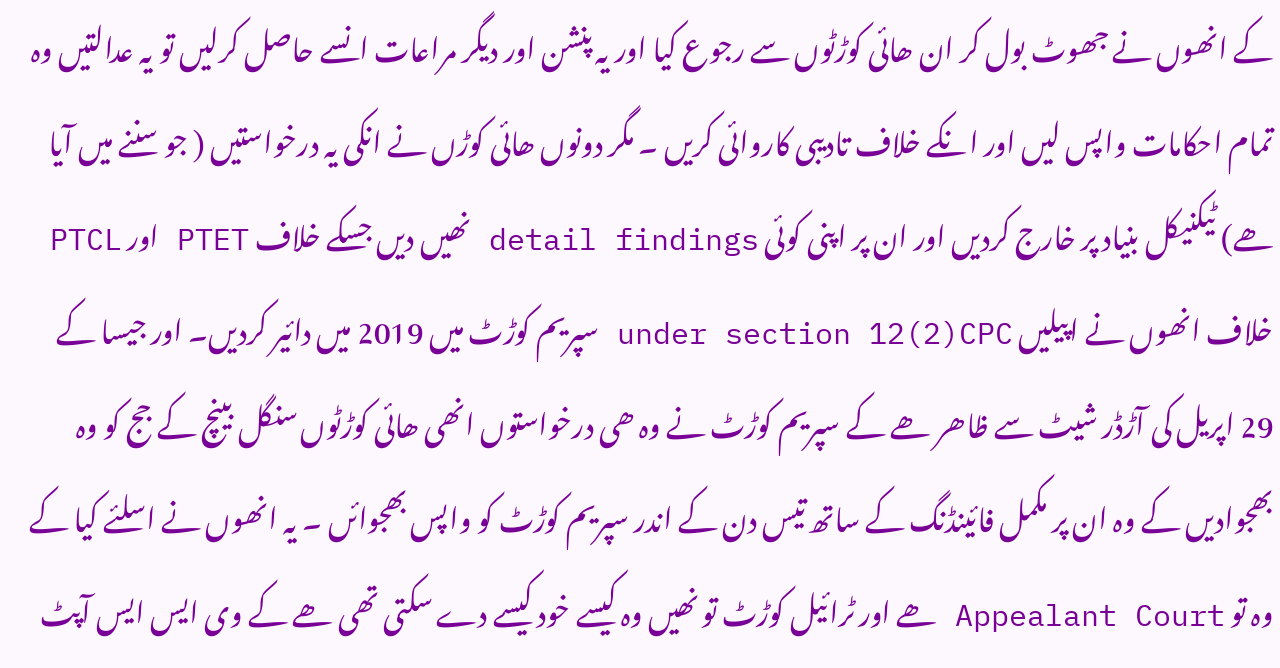کے انھوں نے جھوٹ بول کر ان ھائی کوڑٹوں سے رجوع کیا اور یہ پنشن اور دیگر مراعات انسے حاصل کرلیں تو یہ عدالتیں وہ تمام احکامات واپس لیں اور انکے خلاف تادیبی کاروائی کریں ۔ مگر دونوں ھائی کوڑں نے انکی یہ درخواستیں ( جو سننے میں آیا ھے) ٹیکنیکل بنیاد پر خارج کردیں اور ان پر اپنی کوئی detail findings نھیں دیں جسکے خلاف PTET اور PTCL خلاف انھوں نے اپیلیں under section 12(2)CPC سپریم کوڑٹ میں 2019 میں دائیر کردیں۔ اور جیسا کے
29 اپریل کی آڑڈر شیٹ سے ظاھر ھے کے سپریم کوڑٹ نے وہ ھی درخواستوں انھی ھائی کوڑٹوں سنگل بینچ کے جج کو وہ بھجوادیں کے وہ ان پر مکمل فائینڈنگ کے ساتھ تیس دن کے اندر سپریم کوڑٹ کو واپس بھجوائں ۔ یہ انھوں نے اسلئے کیا کے وہ تو Appealant Court ھے اور ٹرائیل کوڑٹ تو نھیں وہ کیسے خود کیسے دے سکتی تھی ھے کے وی ایس ایس آپٹ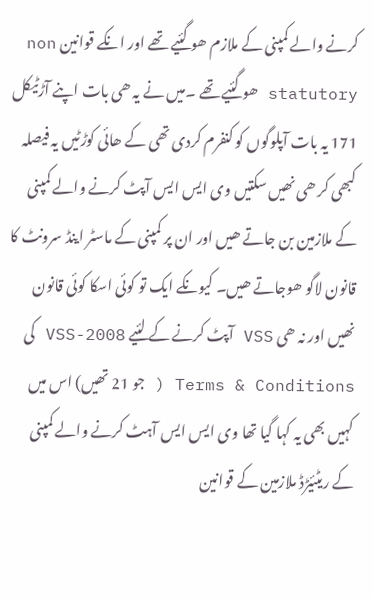کرنے والے کمپنی کے ملازم ھو گئیے تھے اور انکے قوانین non statutory ھو گئیے تھے ۔میں نے یہ ھی بات اپنے آڑٹیکل 171 یہ بات آپلوگوں کو کنفرم کردی تھی کے ھائی کوڑٹیں یہ فیصلہ کبھی کر ھی نھیں سکتیں وی ایس ایس آپٹ کرنے والے کمپنی کے ملازمین بن جاتے ھیں اور ان پر کمپنی کے ماسٹر اینڈ سرونٹ کا قانون لاگو ھوجاتے ھیں۔ کیونکے ایک تو کوئی اسکا کوئی قانون نھیں اور نہ ھی VSS آپٹ کرنے کے لئیے VSS-2008 کی Terms & Conditions ( جو 21 تھیں) اس میں کہیں بھی یہ کہا گیا تھا وی ایس ایس آہٹ کرنے والے کمپنی کے ریٹئیڑڈ ملازمین کے قوانین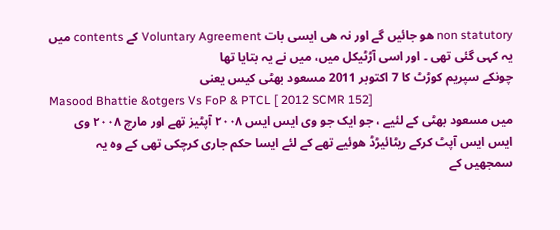non statutory ھو جائیں گے اور نہ ھی ایسی بات Voluntary Agreement کے contents میں یہ کہی گئی تھی ۔ اور اسی آڑٹیکل میں، میں نے یہ بتایا تھا
چونکے سپریم کوڑٹ کا 7 اکتوبر 2011 مسعود بھٹی کیس یعنی
Masood Bhattie &otgers Vs FoP & PTCL [ 2012 SCMR 152]
میں مسعود بھٹی کے لئیے ، جو ایک جو وی ایس ایس ۲۰۰۸ آپٹیز تھے اور مارچ ۲۰۰۸ وی ایس ایس آپٹ کرکے ریٹائیڑڈ ھوئیے تھے کے لئے ایسا حکم جاری کرچکی تھی کے وہ یہ سمجھیں کے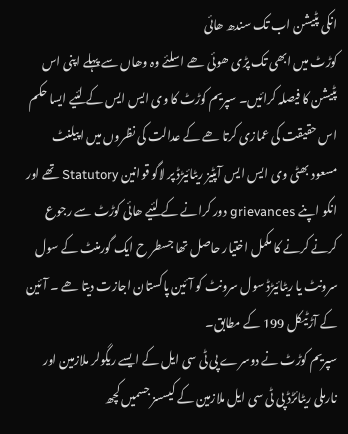انکی پٹیشن اب تک سندھ ھائی
کوڑٹ میں ابھی تک پڑی ھوئی ھے اسلئے وہ وھاں سے پہلے اپنی اس پٹیشن کا فیصلہ کرائیں۔ سپریم کوڑٹ کا وی ایس ایس کے لئیے ایسا حکم اس حقیقت کی عمازی کرتا ھے کے عدالت کی نظروں میں اپیلنٹ مسعود بھٹی وی ایس ایس آپٹیز ریٹائیڑڈ پر لاگو قوانین Statutory تھے اور انکو اپنے grievances دور کرانے کے لئیے ھائی کوڑٹ سے رجوع کرنے کرنے کا مکمل اختیار حاصل تھا جسطر ح ایک گورمنٹ کے سول سرونٹ یا ریٹائیڑڈ سول سرونٹ کو آئین پاکستان اجازت دیتا ھے ۔ آئین کے آڑٹیکل 199 کے مطابق۔
سپریم کوڑٹ نے دوسرے پی ٹی سی ایل کے ایسے ریگولر ملازمین اور نارملی ریٹائڑڈ پی ٹی سی ایل ملازمین کے کیسسز جسمیں کچھ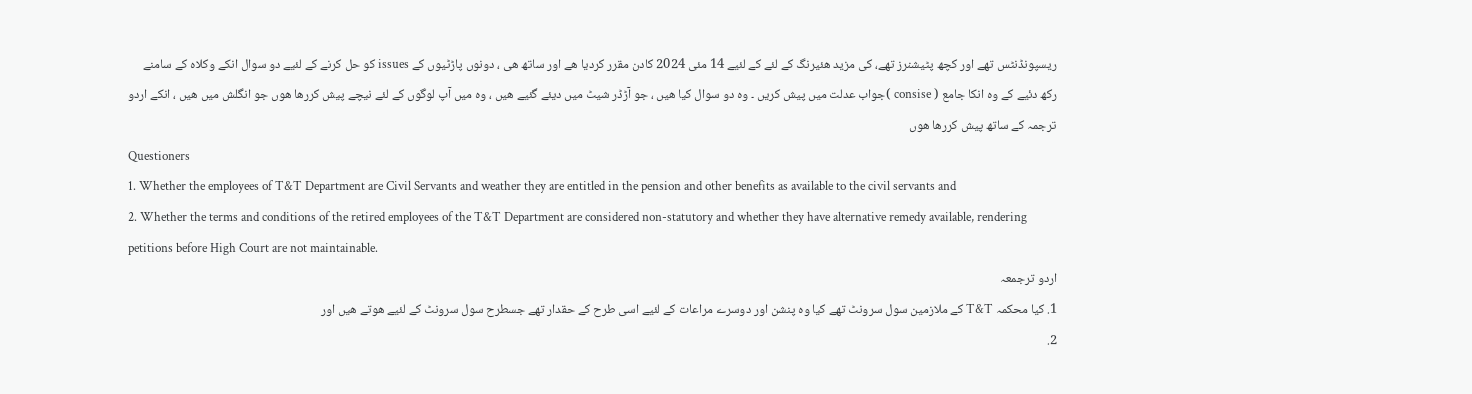ریسپونڈنٹس تھے اور کچھ پٹیشنرز تھے، کی مزید ھئیرنگ کے لئے کے لئیے 14 مئی 2024 کادن مقرر کردیا ھے اور ساتھ ھی ، دونوں پاڑٹیوں کے issues کو حل کرنے کے لئیے دو سوال انکے وکلاہ کے سامنے رکھ دئیے کے وہ انکا جامع ( consise )جواب عدلت میں پیش کریں ۔ وہ دو سوال کیا ھیں ، جو آڑڈر شیٹ میں دیئے گئیے ھیں ، وہ میں آپ لوگوں کے لئے نیچے پیش کررھا ھوں جو انگلش میں ھیں ، انکے اردو ترجمہ کے ساتھ پیش کررھا ھوں
Questioners
1. Whether the employees of T&T Department are Civil Servants and weather they are entitled in the pension and other benefits as available to the civil servants and
2. Whether the terms and conditions of the retired employees of the T&T Department are considered non-statutory and whether they have alternative remedy available, rendering petitions before High Court are not maintainable.
اردو ترجمعہ
1. کیا محکمہ T&T کے ملازمین سول سرونٹ تھے کیا وہ پنشن اور دوسرے مراعات کے لئیے اسی طرح کے حقدار تھے جسطرح سول سرونٹ کے لئیے ھوتے ھیں اور
2.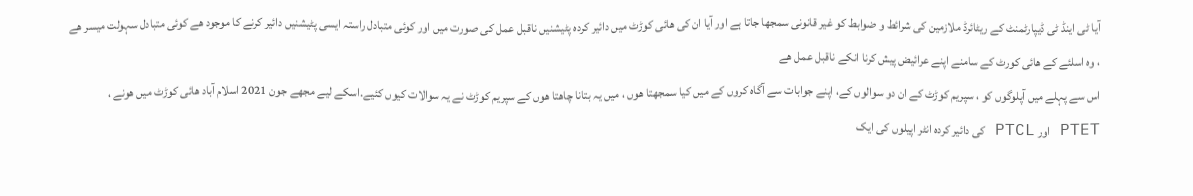آیا ٹی اینڈ ٹی ڈیپارٹمنٹ کے ریٹائرڈ ملازمین کی شرائط و ضوابط کو غیر قانونی سمجھا جاتا ہے اور آیا ان کی ھائی کوڑٹ میں دائیر کردہ پٹیشنیں ناقبل عمل کی صورت میں اور کوئی متبادل راستہ ایسی پٹیشنیں دائیر کرنے کا موجود ھے کوئی متبادل سہولت میسر ھے ، وہ اسلئے کے ھائی کورٹ کے سامنے اپنے عرائیض پیش کرنا انکے ناقبل عمل ھے
اس سے پہلے میں آپلوگوں کو ، سپریم کوڑٹ کے ان دو سوالوں کے، اپنے جوابات سے آگاہ کروں کے میں کیا سمجھتا ھوں ، میں یہ بتانا چاھتا ھوں کے سپریم کوڑٹ نے یہ سوالات کیوں کئیے.اسکے لیے مجھے جون 2021 اسلام آباد ھائی کوڑٹ میں ھونے ، PTET اور PTCL کی دائیر کردہ انٹر اپیلوں کی ایک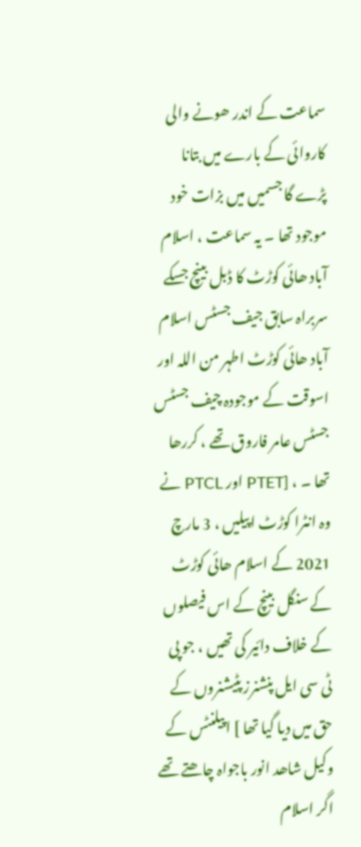سماعت کے اندر ھونے والی کاروائی کے بارے میں بتانا پڑے گا جسمیں میں بزات خود موجود تھا ۔ یہ سماعت ، اسلام آباد ھائی کوڑٹ کا ڈبل بینچ جسکے سربراہ سابق جیف جسٹس اسلام آباد ھائی کوڑٹ اطہر من اللہ اور اسوقت کے موجودہ چیف جسٹس جسٹس عامر فاروق تھے ، کررھا تھا ۔ ، [PTET اور PTCL نے وہ انٹرا کوڑٹ اپیلیں ، 3 مارچ 2021 کے اسلام ھائی کوڑٹ کے سنگل بینچ کے اس فیصلوں کے خلاف دائیر کی تھیں ، جو پی ٹی سی ایل پنشنرز پٹیشنروں کے حق میں دیا گیا تھا ] اپیلنٹس کے وکیل شاھد انور باجواہ چاھتے تھے اگر اسلام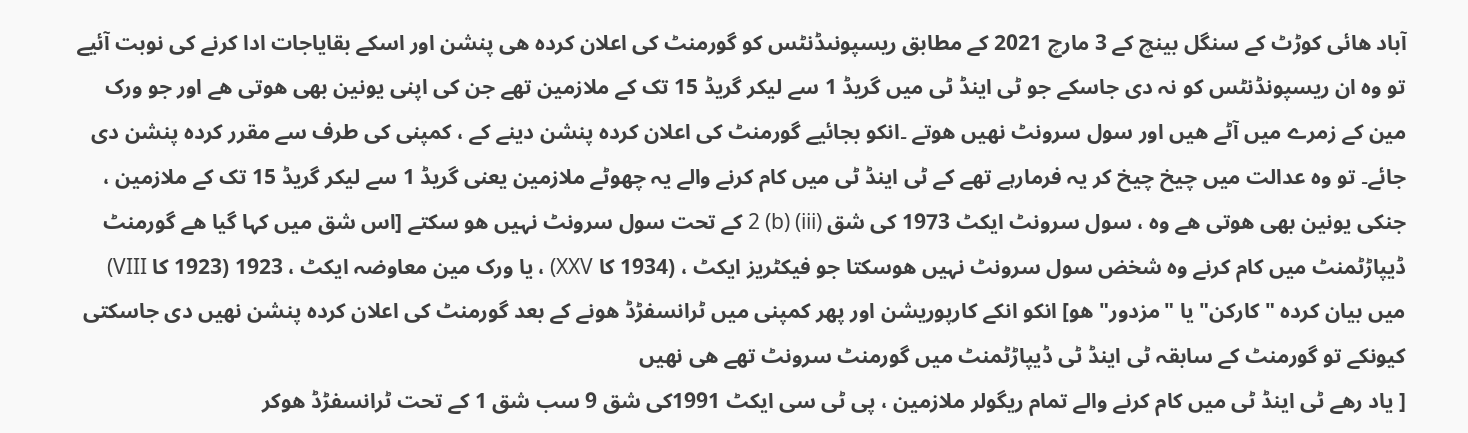آباد ھائی کوڑٹ کے سنگل بینچ کے 3 مارچ 2021 کے مطابق ریسپونںڈنٹس کو گورمنٹ کی اعلان کردہ ھی پنشن اور اسکے بقایاجات ادا کرنے کی نوبت آئیے تو وہ ان ریسپونڈنٹس کو نہ دی جاسکے جو ٹی اینڈ ٹی میں گریڈ 1 سے لیکر گریڈ 15 تک کے ملازمین تھے جن کی اپنی یونین بھی ھوتی ھے اور جو ورک مین کے زمرے میں آٹے ھیں اور سول سرونٹ نھیں ھوتے ۔انکو بجائیے گورمنٹ کی اعلان کردہ پنشن دینے کے ، کمپنی کی طرف سے مقرر کردہ پنشن دی جائے۔ تو وہ عدالت میں چیخ چیخ کر یہ فرمارہے تھے کے ٹی اینڈ ٹی میں کام کرنے والے یہ چھوٹے ملازمین یعنی گریڈ 1 سے لیکر گریڈ 15 تک کے ملازمین ، جنکی یونین بھی ھوتی ھے وہ ، سول سرونٹ ایکٹ 1973 کی شق (iii) (b) 2 کے تحت سول سرونٹ نہیں ھو سکتے [اس شق میں کہا گیا ھے گورمنٹ ڈیپاڑٹمنٹ میں کام کرنے وہ شخض سول سرونٹ نہیں ھوسکتا جو فیکٹریز ایکٹ ، (1934 کا XXV) ، یا ورک مین معاوضہ ایکٹ ، 1923 (1923 کا VIII) میں بیان کردہ "کارکن" یا "مزدور" ھو] انکو انکے کارپوریشن اور پھر کمپنی میں ٹرانسفڑڈ ھونے کے بعد گورمنٹ کی اعلان کردہ پنشن نھیں دی جاسکتی کیونکے تو گورمنٹ کے سابقہ ٹی اینڈ ٹی ڈیپاڑٹمنٹ میں گورمنٹ سرونٹ تھے ھی نھیں
[ یاد رھے ٹی اینڈ ٹی میں کام کرنے والے تمام ریگولر ملازمین ، پی ٹی سی ایکٹ 1991کی شق 9 سب شق 1 کے تحت ٹرانسفڑڈ ھوکر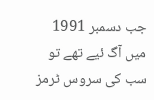جب دسمبر 1991 میں آگ ئیے تھے تو سب کی سروس ٹرمز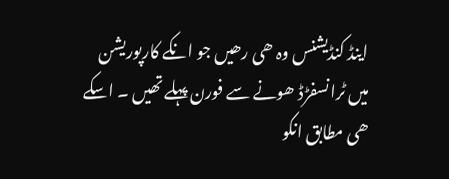اینڈ کنڈیشنس وہ ھی رھیں جو انکے کارپوریشن میں ٹرانسفڑڈ ھونے سے فورن پہلے تھیں ۔ اسکے ھی مطابق انکو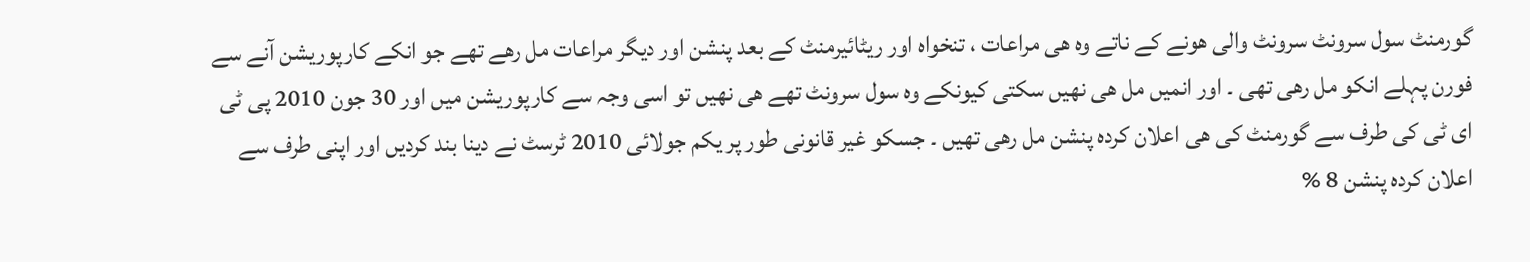گورمنٹ سول سرونٹ سرونٹ والی ھونے کے ناتے وہ ھی مراعات ، تنخواہ اور ریٹائیرمنٹ کے بعد پنشن اور دیگر مراعات مل رھے تھے جو انکے کارپوریشن آنے سے فورن پہلے انکو مل رھی تھی ۔ اور انمیں مل ھی نھیں سکتی کیونکے وہ سول سرونٹ تھے ھی نھیں تو اسی وجہ سے کارپوریشن میں اور 30 جون 2010 پی ٹی ای ٹی کی طرف سے گورمنٹ کی ھی اعلان کردہ پنشن مل رھی تھیں ۔ جسکو غیر قانونی طور پر یکم جولائی 2010 ٹرسٹ نے دینا بند کردیں اور اپنی طرف سے اعلان کردہ پنشن 8 %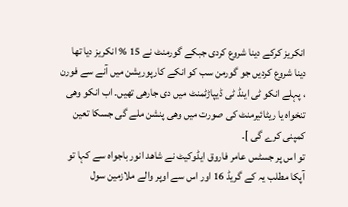انکریز کرکے دینا شروع کردی جبکے گورمنٹ نے 15 % انکریز دیا تھا دینا شروع کردیں جو گورمن سب کو انکے کارپوریشن میں آنے سے فورن ، پہلے انکو ٹی اینڈ ٹی ڈیپاڑٹمنٹ میں دی جارھی تھیں۔ اب انکو وھی تنخواہ یا ریٹائیرمنٹ کی صورت میں وھی پنشن ملے گی جسکا تعین کمپنی کرے گی ]۔
تو اس پر جسٹس عامر فاروق ایڈوکیٹ نے شاھد انور باجواہ سے کہا تو آپکا مطلب یہ کے گریڈ 16 اور اس سے اوپر والے ملازمین سول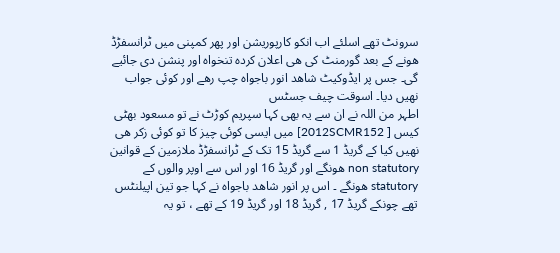سرونٹ تھے اسلئے اب انکو کارپوریشن اور پھر کمپنی میں ٹرانسفڑڈ ھونے کے بعد گورمنٹ کی ھی اعلان کردہ تنخواہ اور پنشن دی جائیے گی۔ جس پر ایڈوکیٹ شاھد انور باجواہ چپ رھے اور کوئی جواب نھیں دیا۔ اسوقت چیف جسٹس
اطہر من اللہ نے ان سے یہ بھی کہا سپریم کوڑٹ نے تو مسعود بھٹی کیس [ 2012SCMR152] میں ایسی کوئی چیز کا تو کوئی زکر ھی نھیں کیا کے گریڈ 1 سے گریڈ 15 تک کے ٹرانسفڑڈ ملازمین کے قوانین non statutory ھونگے اور گریڈ 16 اور اس سے اوپر والوں کے statutory ھونگے ۔ اس پر انور شاھد باجواہ نے کہا جو تین اپیلنٹس تھے چونکے گریڈ 17 , گریڈ 18 اور گریڈ 19 کے تھے ، تو یہ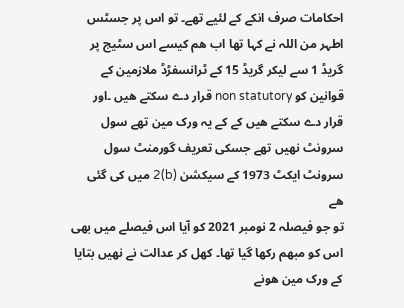احکامات صرف انکے کے لئیے تھے۔ تو اس پر جسٹس اطہر من اللہ نے کہا تھا اب ھم کیسے اس سٹیج پر گریڈ 1 سے لیکر گریڈ 15 کے ٹرانسفڑڈ ملازمین کے قوانین کو non statutory قرار دے سکتے ھیں ۔اور قرار دے سکتے ھیں کے کے یہ ورک مین تھے سول سرونٹ نھیں تھے جسکی تعریف گورمنٹ سول سرونٹ ایکٹ 1973 کے سیکشن (b)2 میں کی گئی ھے
تو جو فیصلہ 2 نومبر 2021 کو آیا اس فیصلے میں بھی اس کو مبھم رکھا گیا تھا۔ کھل کر عدالت نے نھیں بتایا کے ورک مین ھونے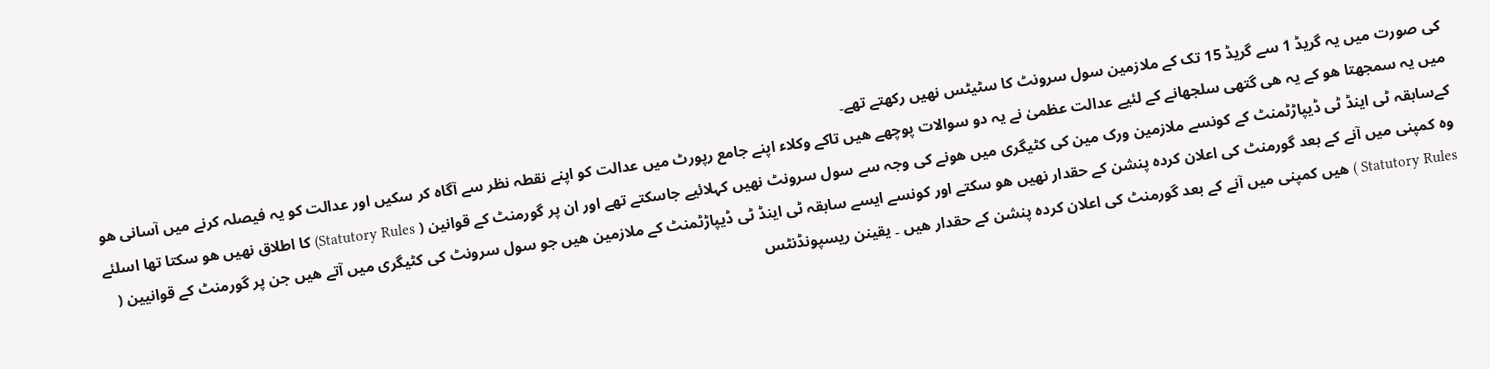کی صورت میں یہ گریڈ 1 سے گریڈ 15 تک کے ملازمین سول سرونٹ کا سٹیٹس نھیں رکھتے تھے۔
میں یہ سمجھتا ھو کے یہ ھی گتھی سلجھانے کے لئیے عدالت عظمیٰ نے یہ دو سوالات پوچھے ھیں تاکے وکلاء اپنے جامع رپورٹ میں عدالت کو اپنے نقطہ نظر سے آگاہ کر سکیں اور عدالت کو یہ فیصلہ کرنے میں آسانی ھو کےسابقہ ٹی اینڈ ٹی ڈیپاڑٹمنٹ کے کونسے ملازمین ورک مین کی کٹیگری میں ھونے کی وجہ سے سول سرونٹ نھیں کہلائیے جاسکتے تھے اور ان پر گورمنٹ کے قوانین ( Statutory Rules) کا اطلاق نھیں ھو سکتا تھا اسلئے وہ کمپنی میں آنے کے بعد گورمنٹ کی اعلان کردہ پنشن کے حقدار نھیں ھو سکتے اور کونسے ایسے سابقہ ٹی اینڈ ٹی ڈیپاڑٹمنٹ کے ملازمین ھیں جو سول سرونٹ کی کٹیگری میں آتے ھیں جن پر گورمنٹ کے قوانیین ( Statutory Rules ) ھیں کمپنی میں آنے کے بعد گورمنٹ کی اعلان کردہ پنشن کے حقدار ھیں ۔ یقینن ریسپونڈنٹس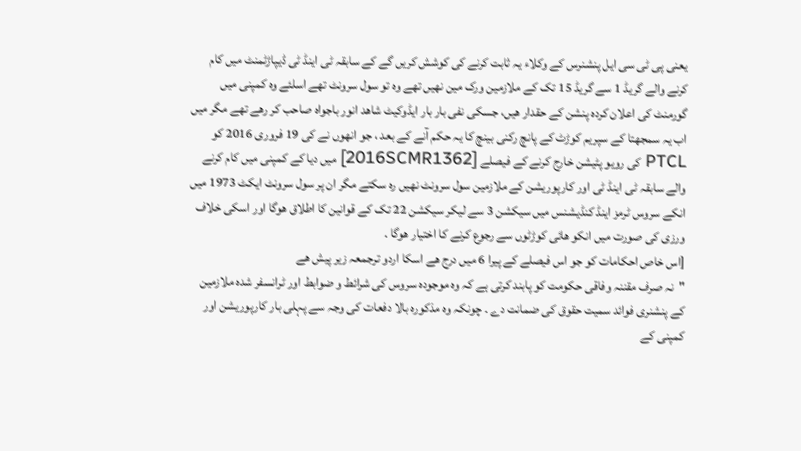یعنی پی ٹی سی ایل پنشنرس کے وکلاء یہ ثابت کرنے کی کوشش کریں گے کے سابقہ ٹی اینڈ ٹی ڈیپاڑٹمنٹ میں کام کرنے والے گریڈ 1 سے گریڈ 15 تک کے ملازمین ورک مین نھیں تھے وہ تو سول سرونٹ تھے اسلئے وہ کمپنی میں گورمنٹ کی اعلان کردہ پنشن کے حقدار ھیں، جسکی نفی بار بار ایڈوکیٹ شاھد انور باجواہ صاحب کر رھے تھے مگر میں اب یہ سمجھتا کے سپریم کوڑٹ کے پانچ رکنی بینچ کا یہ حکم آنے کے بعد ، جو انھوں نے کی 19 فروری 2016 کو PTCL کی رویو پٹیشن خارج کرنے کے فیصلے [2016SCMR1362] میں دیا کے کمپنی میں کام کرنے والے سابقہ ٹی اینڈ ٹی اور کارپوریشن کے ملازمین سول سرونٹ نھیں رہ سکتے مگر ان پر سول سرونٹ ایکٹ 1973 میں انکے سروس ٹرمز اینڈ کنڈیشنس میں سیکشن 3 سے لیکر سیکشن 22 تک کے قوانین کا اطلاق ھوگا اور اسکی خلاف ورزی کی صورت میں انکو ھائی کوڑٹوں سے رجوع کرنے کا اختیار ھوگا .
[اس خاص احکامات کو جو اس فیصلے کے پیرا 6 میں درج ھے اسکا اردو ترجمعہ زیر پیش ھے
"نہ صرف مقننہ وفاقی حکومت کو پابند کرتی ہے کہ وہ موجودہ سروس کی شرائط و ضوابط اور ٹرانسفر شدہ ملازمین کے پنشنری فوائد سمیت حقوق کی ضمانت دے ۔ چونکہ وہ مذکورہ بالا دفعات کی وجہ سے پہلی بار کارپوریشن اور کمپنی کے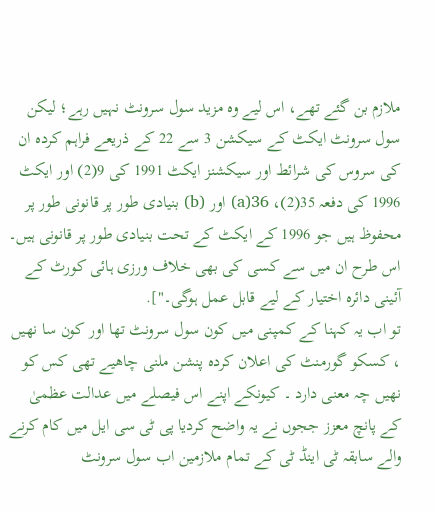ملازم بن گئے تھے، اس لیے وہ مزید سول سرونٹ نہیں رہے؛ لیکن سول سرونٹ ایکٹ کے سیکشن 3 سے 22 کے ذریعے فراہم کردہ ان کی سروس کی شرائط اور سیکشنز ایکٹ 1991 کی 9(2) اور ایکٹ 1996 کی دفعہ 35(2)، 36(a) اور (b) بنیادی طور پر قانونی طور پر محفوظ ہیں جو 1996 کے ایکٹ کے تحت بنیادی طور پر قانونی ہیں۔ اس طرح ان میں سے کسی کی بھی خلاف ورزی ہائی کورٹ کے آئینی دائرہ اختیار کے لیے قابل عمل ہوگی۔"].
تو اب یہ کہنا کے کمپنی میں کون سول سرونٹ تھا اور کون سا نھیں ، کسکو گورمنٹ کی اعلان کردہ پنشن ملنی چاھیے تھی کس کو نھیں چہ معنی دارد ۔ کیونکے اپنے اس فیصلے میں عدالت عظمیٰ کے پانچ معزز ججوں نے یہ واضح کردیا پی ٹی سی ایل میں کام کرنے والے سابقہ ٹی اینڈ ٹی کے تمام ملازمین اب سول سرونٹ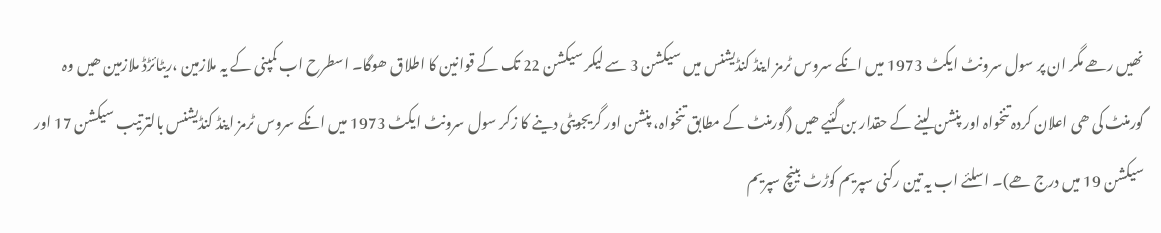نھیں رھے مگر ان پر سول سرونٹ ایکٹ 1973 میں انکے سروس ٹرمز اینڈ کنڈیشنس میں سیکشن 3 سے لیکر سیکشن 22 تک کے قوانین کا اطلاق ھوگا۔ اسطرح اب کمپنی کے یہ ملازمین ،ریٹائڑڈ ملازمین ھیں وہ گورمنٹ کی ھی اعلان کردہ تنخواہ اور پنشن لینے کے حقدار بن گئیے ھیں (گورمنٹ کے مطابق تنخواہ، پنشن اور گریجویٹی دینے کا زکر سول سرونٹ ایکٹ 1973 میں انکے سروس ٹرمز اینڈ کنڈیشنس بالترتیب سیکشن 17 اور سیکشن 19 میں درج ھے)۔ اسلئے اب یہ تین رکنی سپریم کوڑٹ بینچ سپریم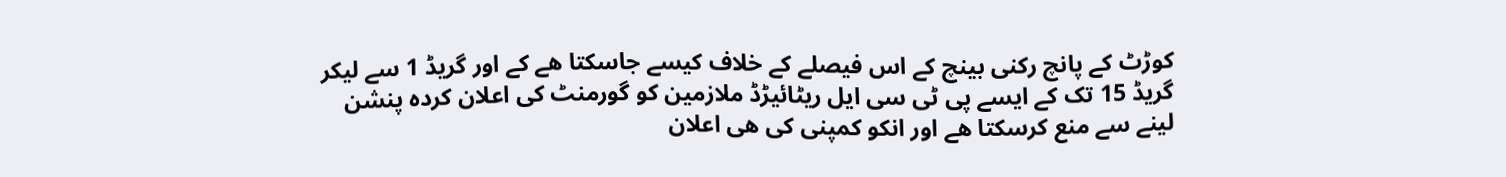کوڑٹ کے پانچ رکنی بینچ کے اس فیصلے کے خلاف کیسے جاسکتا ھے کے اور گریڈ 1 سے لیکر گریڈ 15 تک کے ایسے پی ٹی سی ایل ریٹائیڑڈ ملازمین کو گورمنٹ کی اعلان کردہ پنشن لینے سے منع کرسکتا ھے اور انکو کمپنی کی ھی اعلان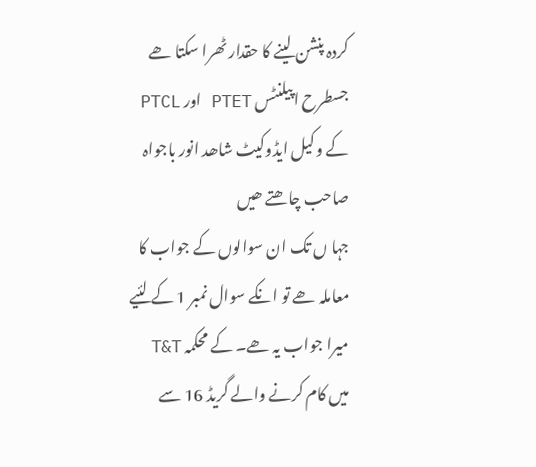کردہ پنشن لینے کا حقدار ٹھرا سکتا ھے جسطرح اپیلنٹس PTET اور PTCL کے وکیل ایڈوکیٹ شاھد انور باجواہ صاحب چاھتے ھیں
جہا ں تک ان سوالوں کے جواب کا معاملہ ھے تو انکے سوال نمبر 1 کے لئیے میرا جواب یہ ھے۔ کے محکمہ T&T میں کام کرنے والے گریڈ 16 سے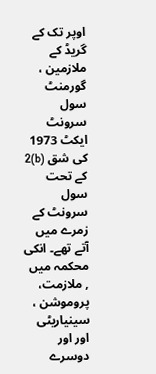اوپر تک کے گریڈ کے ملازمین ، گورمنٹ سول سرونٹ ایکٹ 1973 کی شق (b)2 کے تحت سول سرونٹ کے زمرے میں آتے تھے۔ انکی محکمہ میں , ملازمت، پروموشن ، سینیاریٹی اور اور دوسرے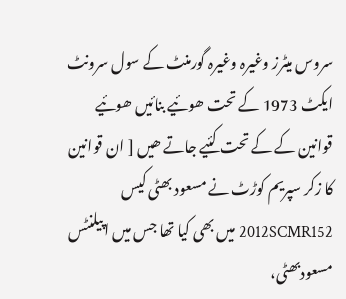سروس میٹرز وغیرہ وغیرہ گورمنٹ کے سول سرونٹ ایکٹ 1973 کے تحت ھوئیے بنائیں ھوئیے قوانین کے کے تحت کئیے جاتے ھیں [ ان قوانین کا زکر سپریم کوڑٹ نے مسعود بھٹی کیس 2012SCMR152 میں بھی کیا تھا جس میں اپیلنٹس مسعودبھٹی،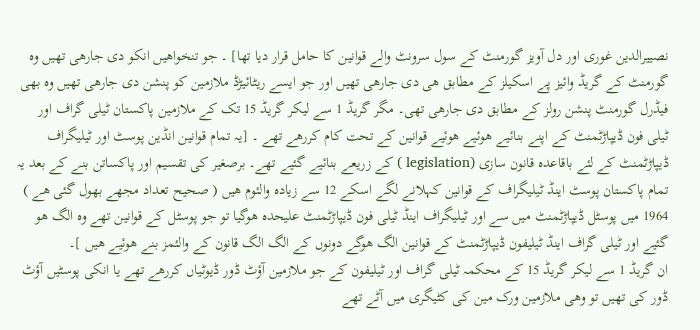نصییرالدین غوری اور دل آویز گورمنٹ کے سول سرونٹ والے قوانین کا حامل قرار دیا تھا] ۔ جو تنخواھیں انکو دی جارھی تھیں وہ گورمنٹ کے گریڈ وائیز پے اسکیلز کے مطابق ھی دی جارھی تھیں اور جو ایسے ریٹائیڑڈ ملازمین کو پنشن دی جارھی تھیں وہ بھی فیڈرل گورمنٹ پنشن رولز کے مطابق دی جارھی تھی۔ مگر گریڈ 1 سے لیکر گریڈ 15 تک کے ملازمین پاکستان ٹیلی گراف اور ٹیلی فون ڈیپاڑٹمنٹ کے اپنے بنائیے ھوئیے ھوئیے قوانین کے تحت کام کررھے تھے ۔ [یہ تمام قوانین انڈین پوسٹ اور ٹیلیگراف ڈیپاڑٹمنٹ کے لئے باقاعدہ قانون سازی (legislation ) کے زریعے بنائیے گئیے تھے۔ برصغیر کی تقسیم اور پاکساتن بنے کے بعد یہ تمام پاکستان پوسٹ اینڈ ٹیلیگراف کے قوانین کہلانے لگے اسکے 12 سے زیادہ والئوم ھیں ( صحیح تعداد مجھے بھول گئی ھے ) 1964 میں پوسٹل ڈیپاڑٹمنٹ میں سے اور ٹیلیگراف اینڈ ٹیلی فون ڈیپاڑٹمنٹ علیحدہ ھوگیا تو جو پوسٹل کے قوانین تھے وہ الگ ھو گئیے اور ٹیلی گراف اینڈ ٹیلیفون ڈیپاڑٹمنٹ کے قوانین الگ ھوگے دونوں کے الگ الگ قانون کے والئمز بنے ھوئیے ھیں ]۔
ان گریڈ 1 سے لیکر گریڈ 15 کے محکمہ ٹیلی گراف اور ٹیلیفون کے جو ملازمین آؤٹ ڈور ڈیوٹیاں کررھے تھے یا انکی پوسٹیں آؤٹ ڈور کی تھیں تو وھی ملازمین ورک مین کی کٹیگری میں آٹے تھے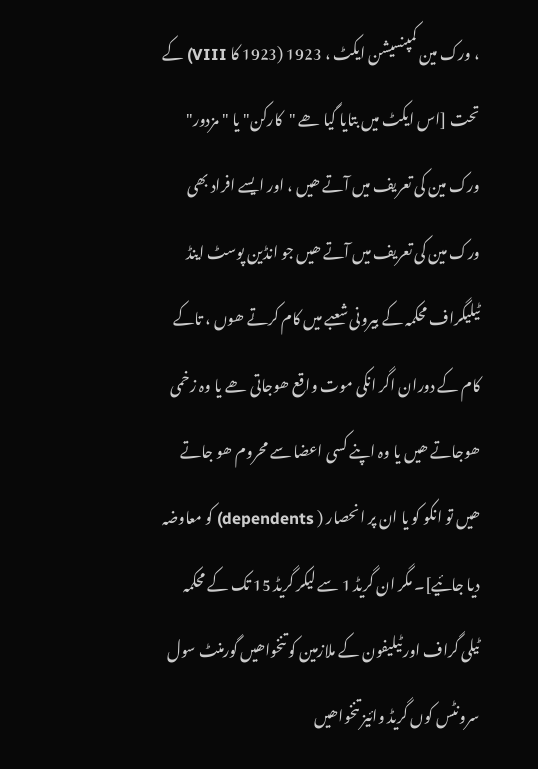، ورک مین کمپنسیشن ایکٹ ، 1923 (1923 کا VIII) کے تحت [اس ایکٹ میں بتایا گیا ھے "کارکن" یا "مزدور" ورک مین کی تعریف میں آتے ھیں ، اور ایسے افراد بھی ورک مین کی تعریف میں آتے ھیں جو انڈین پوسٹ اینڈ ٹیلیگراف محکمہ کے بیرونی شعبے میں کام کرتے ھوں ، تاکے کام کے دوران اگر انکی موت واقع ھوجاتی ھے یا وہ زخمی ھوجاتے ھیں یا وہ اپنے کسی اعضا سے محروم ھو جاتے ھیں تو انکو کو یا ان پر انحصار ( dependents) کو معاوضہ دیا جائیے]۔ مگر ان گریڈ 1 سے لیکر گریڈ 15 تک کے محکمہ ٹیلی گراف اور ٹیلیفون کے ملازمین کو تنخواھیں گورمنٹ سول سرونٹس کوں گریڈ وائیز تنخواھیں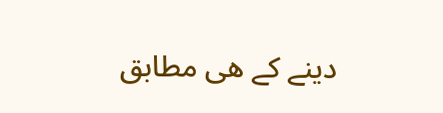دینے کے ھی مطابق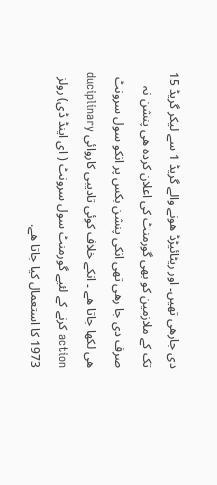دی جارھی تھیں۔ اور ریٹائیڑڈ ھونے والے گریڈ 1 سے لیکر گریڈ 15 تک کے ملازمین کو بھی گورمنٹ کی اعلان کردہ ھی پنشن نہ صرف دی جا رھی تھی انکی پنشن بکس پر انکو سول سرونٹ ھی لکھا جاتا ھے ۔ انکے خلاف کوئی تادیبی کاروائی duciplinary action کرنے کے لئیے گورمنٹ سول سرونٹ ( ای اینڈ ڈی) رولز 1973 کا استعمال کیا جاتا ھے.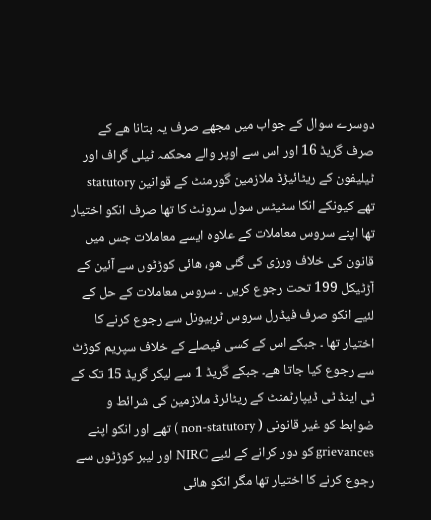دوسرے سوال کے جواب میں مجھے صرف یہ بتانا ھے کے صرف گریڈ 16 اور اس سے اوپر والے محکمہ ٹیلی گراف اور ٹیلیفون کے ریٹائیڑڈ ملازمین گورمنٹ کے قوانین statutory تھے کیونکے انکا سٹیٹس سول سرونٹ کا تھا صرف انکو اختیار تھا اپنے سروس معاملات کے علاوہ ایسے معاملات جس میں قانون کی خلاف ورزی کی گئی ھو، ھائی کوڑٹوں سے آئین کے آڑٹیکل 199 تحت رجوع کریں ۔ سروس معاملات کے حل کے لئیے انکو صرف فیڈرل سروس ٹربیونل سے رجوع کرنے کا اختیار تھا ۔ جبکے اس کے کسی فیصلے کے خلاف سپریم کوڑٹ سے رجوع کیا جاتا ھے۔ جبکے گریڈ 1 سے لیکر گریڈ 15 تک کے ٹی اینڈ ٹی ڈیپارٹمنٹ کے ریٹائرڈ ملازمین کی شرائط و ضوابط کو غیر قانونی ( non-statutory ) تھے اور انکو اپنے grievances کو دور کرانے کے لئیے NIRC اور لیبر کوڑٹوں سے رجوع کرنے کا اختیار تھا مگر انکو ھائی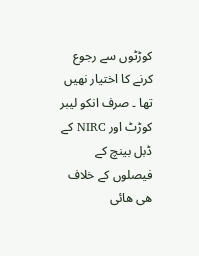کوڑٹوں سے رجوع کرنے کا اختیار نھیں تھا ۔ صرف انکو لیبر کوڑٹ اور NIRC کے ڈبل بینچ کے فیصلوں کے خلاف ھی ھائی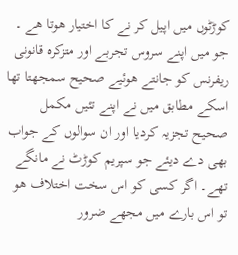کوڑٹوں میں اپیل کر نے کا اختیار ھوتا ھے ۔
جو میں اپنے سروس تجربے اور متزکرہ قانونی ریفرنس کو جانتے ھوئیے صحیح سمجھتا تھا اسکے مطابق میں نے اپنے تئیں مکمل صحیح تجزیہ کردیا اور ان سوالوں کے جواب بھی دے دیئے جو سپریم کوڑٹ نے مانگے تھے۔ اگر کسی کو اس سخت اختلاف ھو تو اس بارے میں مجھے ضرور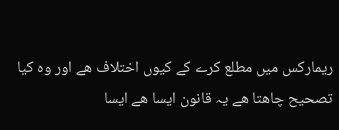ریمارکس میں مطلع کرے کے کیوں اختلاف ھے اور وہ کیا تصحیح چاھتا ھے یہ قانون ایسا ھے ایسا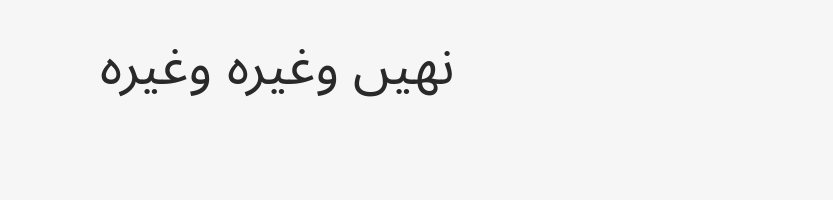نھیں وغیرہ وغیرہ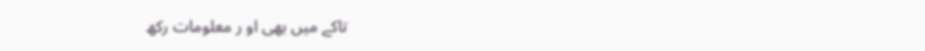تاکے میں بھی او ر معلومات رکھ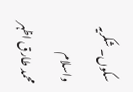سکوں۔ شکریہ
واسلام
محمد طارق اظہر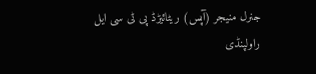جنرل منیجر (آپس) ریٹائیڑڈ پی ٹی سی ایل
راولپنڈی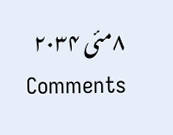۸مئی ۲۰۳۴
Comments